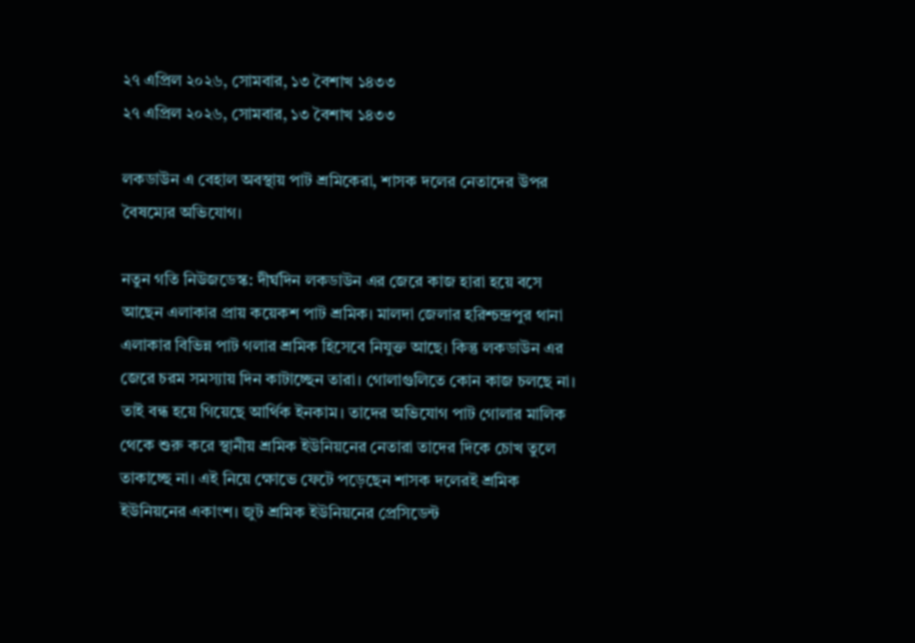২৭ এপ্রিল ২০২৬, সোমবার, ১৩ বৈশাখ ১৪৩৩
২৭ এপ্রিল ২০২৬, সোমবার, ১৩ বৈশাখ ১৪৩৩

লকডাউন এ বেহাল অবস্থায় পাট শ্রমিকেরা, শাসক দলের নেতাদের উপর বৈষম্যের অভিযোগ।

নতুন গতি নিউজডেস্ক: দীর্ঘদিন লকডাউন এর জেরে কাজ হারা হয়ে বসে আছেন এলাকার প্রায় কয়েকশ পাট শ্রমিক। মালদা জেলার হরিশ্চন্দ্রপুর থানা এলাকার বিভিন্ন পাট গলার শ্রমিক হিসেবে নিযুক্ত আছে। কিন্তু লকডাউন এর জেরে চরম সমস্যায় দিন কাটাচ্ছেন তারা। গোলাগুলিতে কোন কাজ চলছে না। তাই বন্ধ হয়ে গিয়েছে আর্থিক ইনকাম। তাদের অভিযোগ পাট গোলার মালিক থেকে শুরু করে স্থানীয় শ্রমিক ইউনিয়নের নেতারা তাদের দিকে চোখ তুলে তাকাচ্ছে না। এই নিয়ে ক্ষোভে ফেটে পড়েছেন শাসক দলেরই শ্রমিক ইউনিয়নের একাংশ। জুট শ্রমিক ইউনিয়নের প্রেসিডেন্ট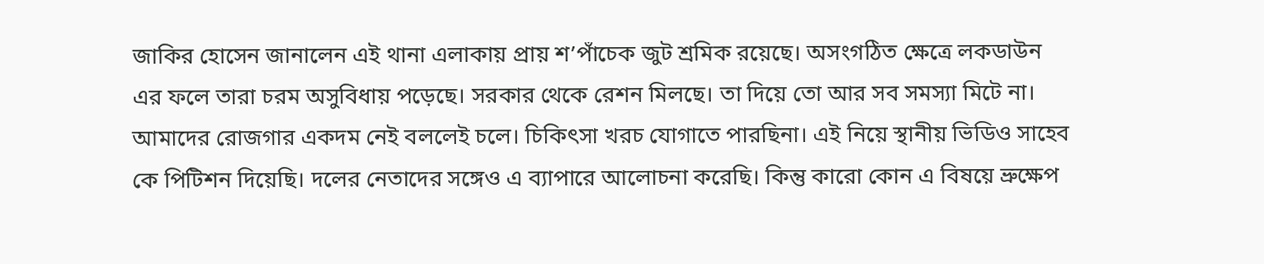জাকির হোসেন জানালেন এই থানা এলাকায় প্রায় শ’পাঁচেক জুট শ্রমিক রয়েছে। অসংগঠিত ক্ষেত্রে লকডাউন এর ফলে তারা চরম অসুবিধায় পড়েছে। সরকার থেকে রেশন মিলছে। তা দিয়ে তো আর সব সমস্যা মিটে না। আমাদের রোজগার একদম নেই বললেই চলে। চিকিৎসা খরচ যোগাতে পারছিনা। এই নিয়ে স্থানীয় ভিডিও সাহেব কে পিটিশন দিয়েছি। দলের নেতাদের সঙ্গেও এ ব্যাপারে আলোচনা করেছি। কিন্তু কারো কোন এ বিষয়ে ভ্রুক্ষেপ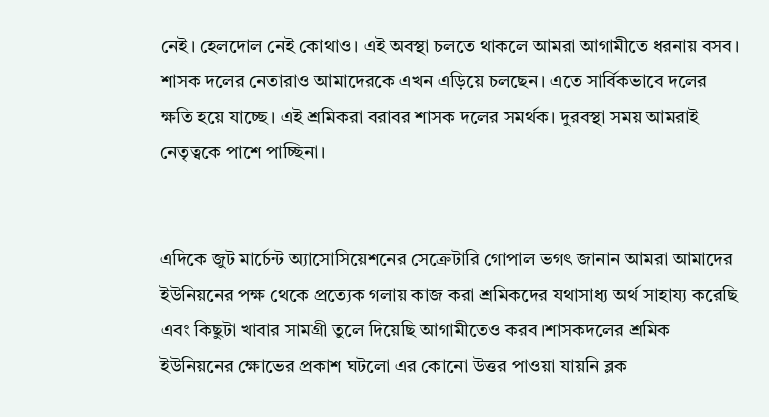নেই। হেলদোল নেই কোথাও। এই অবস্থা চলতে থাকলে আমরা আগামীতে ধরনায় বসব। শাসক দলের নেতারাও আমাদেরকে এখন এড়িয়ে চলছেন। এতে সার্বিকভাবে দলের ক্ষতি হয়ে যাচ্ছে। এই শ্রমিকরা বরাবর শাসক দলের সমর্থক। দুরবস্থা সময় আমরাই নেতৃত্বকে পাশে পাচ্ছিনা।


এদিকে জুট মার্চেন্ট অ্যাসোসিয়েশনের সেক্রেটারি গোপাল ভগৎ জানান আমরা আমাদের ইউনিয়নের পক্ষ থেকে প্রত্যেক গলায় কাজ করা শ্রমিকদের যথাসাধ্য অর্থ সাহায্য করেছি এবং কিছুটা খাবার সামগ্রী তুলে দিয়েছি আগামীতেও করব।শাসকদলের শ্রমিক ইউনিয়নের ক্ষোভের প্রকাশ ঘটলো এর কোনো উত্তর পাওয়া যায়নি ব্লক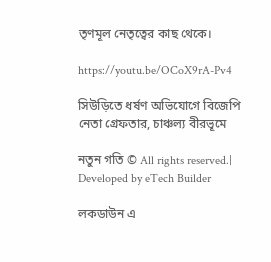তৃণমূল নেতৃত্বের কাছ থেকে।

https://youtu.be/OCoX9rA-Pv4

সিউড়িতে ধর্ষণ অভিযোগে বিজেপি নেতা গ্রেফতার, চাঞ্চল্য বীরভূমে

নতুন গতি © All rights reserved.| Developed by eTech Builder

লকডাউন এ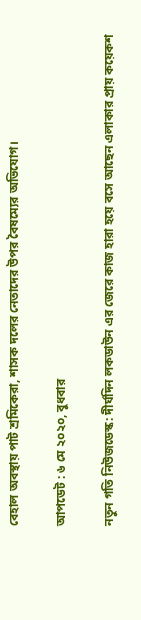বেহাল অবস্থায় পাট শ্রমিকেরা, শাসক দলের নেতাদের উপর বৈষম্যের অভিযোগ।

আপডেট : ৬ মে ২০২০, বুধবার

নতুন গতি নিউজডেস্ক: দীর্ঘদিন লকডাউন এর জেরে কাজ হারা হয়ে বসে আছেন এলাকার প্রায় কয়েকশ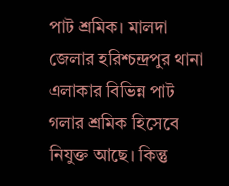পাট শ্রমিক। মালদা জেলার হরিশ্চন্দ্রপুর থানা এলাকার বিভিন্ন পাট গলার শ্রমিক হিসেবে নিযুক্ত আছে। কিন্তু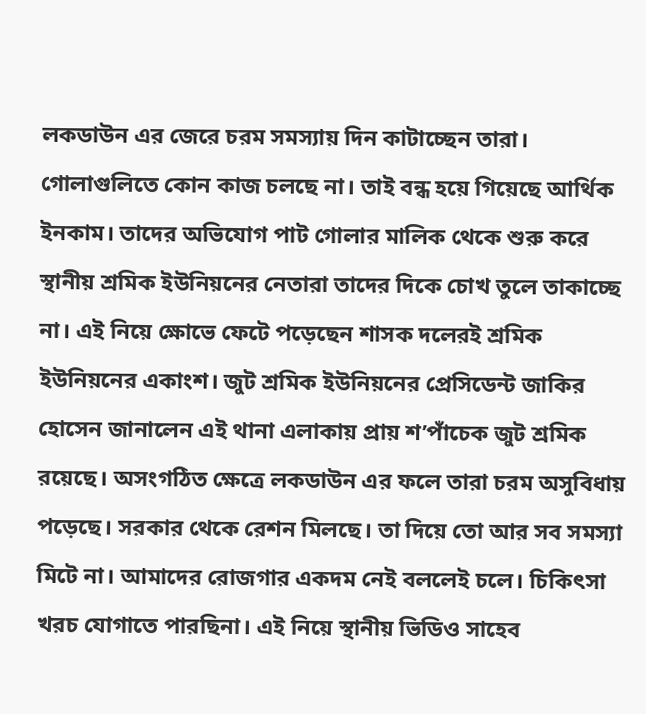লকডাউন এর জেরে চরম সমস্যায় দিন কাটাচ্ছেন তারা। গোলাগুলিতে কোন কাজ চলছে না। তাই বন্ধ হয়ে গিয়েছে আর্থিক ইনকাম। তাদের অভিযোগ পাট গোলার মালিক থেকে শুরু করে স্থানীয় শ্রমিক ইউনিয়নের নেতারা তাদের দিকে চোখ তুলে তাকাচ্ছে না। এই নিয়ে ক্ষোভে ফেটে পড়েছেন শাসক দলেরই শ্রমিক ইউনিয়নের একাংশ। জুট শ্রমিক ইউনিয়নের প্রেসিডেন্ট জাকির হোসেন জানালেন এই থানা এলাকায় প্রায় শ’পাঁচেক জুট শ্রমিক রয়েছে। অসংগঠিত ক্ষেত্রে লকডাউন এর ফলে তারা চরম অসুবিধায় পড়েছে। সরকার থেকে রেশন মিলছে। তা দিয়ে তো আর সব সমস্যা মিটে না। আমাদের রোজগার একদম নেই বললেই চলে। চিকিৎসা খরচ যোগাতে পারছিনা। এই নিয়ে স্থানীয় ভিডিও সাহেব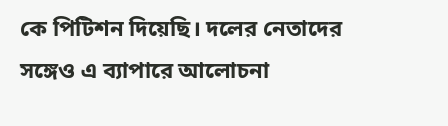কে পিটিশন দিয়েছি। দলের নেতাদের সঙ্গেও এ ব্যাপারে আলোচনা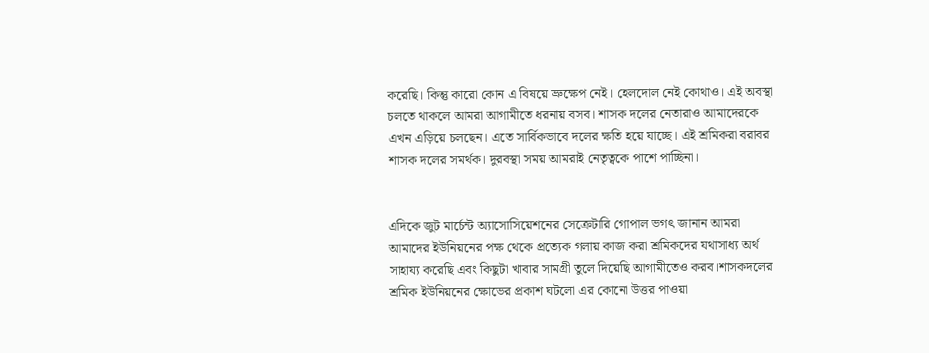করেছি। কিন্তু কারো কোন এ বিষয়ে ভ্রুক্ষেপ নেই। হেলদোল নেই কোথাও। এই অবস্থা চলতে থাকলে আমরা আগামীতে ধরনায় বসব। শাসক দলের নেতারাও আমাদেরকে এখন এড়িয়ে চলছেন। এতে সার্বিকভাবে দলের ক্ষতি হয়ে যাচ্ছে। এই শ্রমিকরা বরাবর শাসক দলের সমর্থক। দুরবস্থা সময় আমরাই নেতৃত্বকে পাশে পাচ্ছিনা।


এদিকে জুট মার্চেন্ট অ্যাসোসিয়েশনের সেক্রেটারি গোপাল ভগৎ জানান আমরা আমাদের ইউনিয়নের পক্ষ থেকে প্রত্যেক গলায় কাজ করা শ্রমিকদের যথাসাধ্য অর্থ সাহায্য করেছি এবং কিছুটা খাবার সামগ্রী তুলে দিয়েছি আগামীতেও করব।শাসকদলের শ্রমিক ইউনিয়নের ক্ষোভের প্রকাশ ঘটলো এর কোনো উত্তর পাওয়া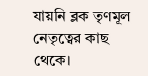যায়নি ব্লক তৃণমূল নেতৃত্বের কাছ থেকে।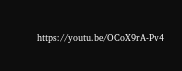https://youtu.be/OCoX9rA-Pv4